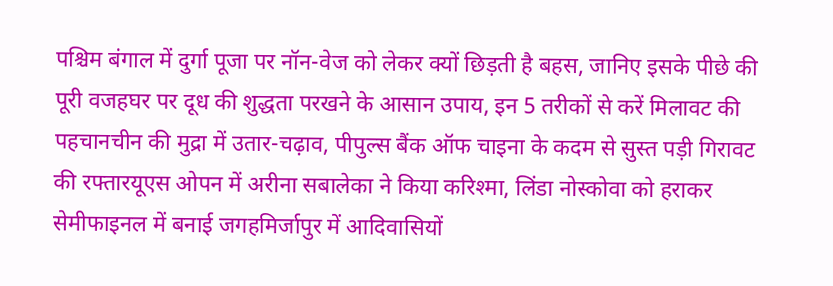पश्चिम बंगाल में दुर्गा पूजा पर नॉन-वेज को लेकर क्‍यों छिड़ती है बहस, जानिए इसके पीछे की पूरी वजहघर पर दूध की शुद्धता परखने के आसान उपाय, इन 5 तरीकों से करें मिलावट की पहचानचीन की मुद्रा में उतार-चढ़ाव, पीपुल्स बैंक ऑफ चाइना के कदम से सुस्त पड़ी गिरावट की रफ्तारयूएस ओपन में अरीना सबालेका ने किया करिश्मा, लिंडा नोस्कोवा को हराकर सेमीफाइनल में बनाई जगहमिर्जापुर में आदिवासियों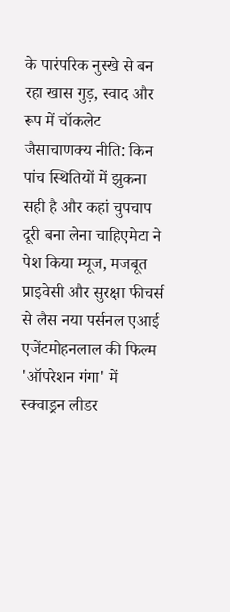के पारंपरिक नुस्खे से बन रहा खास गुड़, स्वाद और रूप में चॉकलेट जैसाचाणक्य नीति: किन पांच स्थितियों में झुकना सही है और कहां चुपचाप दूरी बना लेना चाहिएमेटा ने पेश किया म्यूज, मजबूत प्राइवेसी और सुरक्षा फीचर्स से लैस नया पर्सनल एआई एजेंटमोहनलाल की फिल्म 'ऑपरेशन गंगा' में स्क्वाड्रन लीडर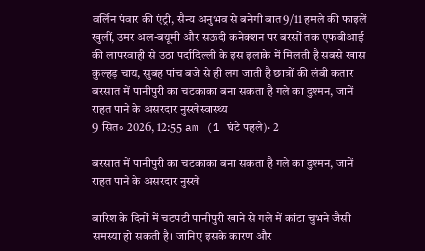वर्लिन पंवार की एंट्री, सैन्य अनुभव से बनेगी बात9/11 हमले की फाइलें खुलीं, उमर अल-बयूमी और सऊदी कनेक्शन पर बरसों तक एफबीआई की लापरवाही से उठा पर्दादिल्ली के इस इलाके में मिलती है सबसे खास कुल्हड़ चाय, सुबह पांच बजे से ही लग जाती है छात्रों की लंबी कतार
बरसात में पानीपुरी का चटकाका बना सकता है गले का दुश्मन, जानें राहत पाने के असरदार नुस्खेस्वास्थ्य
9 सित॰ 2026, 12:55 am (1 घंटे पहले)· 2

बरसात में पानीपुरी का चटकाका बना सकता है गले का दुश्मन, जानें राहत पाने के असरदार नुस्खे

बारिश के दिनों में चटपटी पानीपुरी खाने से गले में कांटा चुभने जैसी समस्या हो सकती है। जानिए इसके कारण और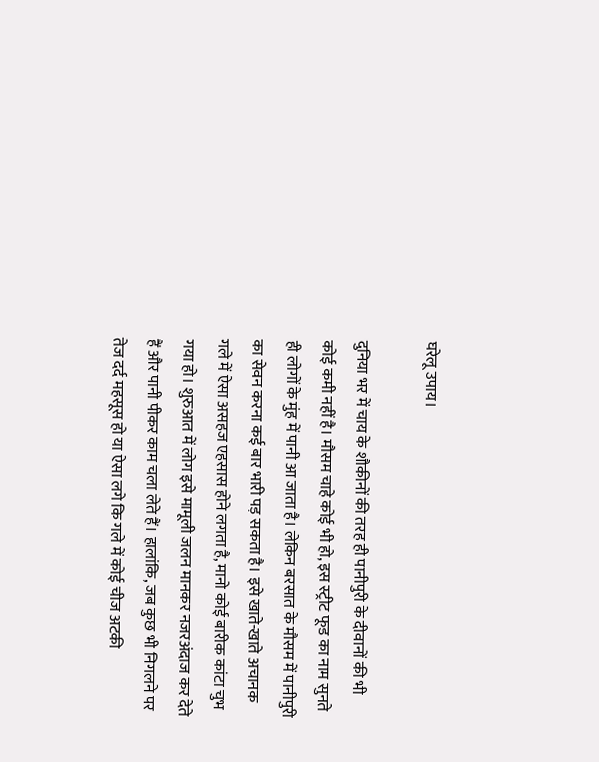घरेलू उपाय।

दुनिया भर में चाय के शौकीनों की तरह ही पानीपुरी के दीवानों की भी कोई कमी नहीं है। मौसम चाहे कोई भी हो, इस स्ट्रीट फूड का नाम सुनते ही लोगों के मुंह में पानी आ जाता है। लेकिन बरसात के मौसम में पानीपुरी का सेवन करना कई बार भारी पड़ सकता है। इसे खाते-खाते अचानक गले में ऐसा असहज एहसास होने लगता है, मानो कोई बारीक कांटा चुभ गया हो। शुरुआत में लोग इसे मामूली जलन मानकर नजरअंदाज कर देते हैं और पानी पीकर काम चला लेते हैं। हालांकि, जब कुछ भी निगलने पर तेज दर्द महसूस हो या ऐसा लगे कि गले में कोई चीज अटकी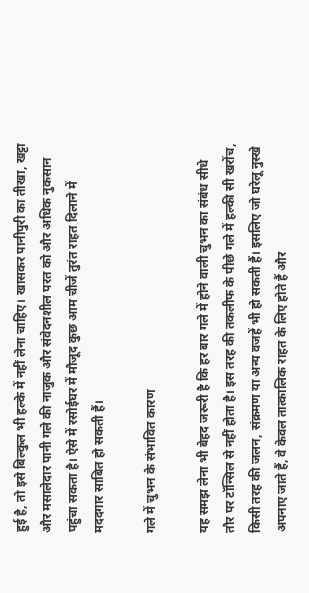हुई है, तो इसे बिल्कुल भी हल्के में नहीं लेना चाहिए। खासकर पानीपुरी का तीखा, खट्टा और मसालेदार पानी गले की नाजुक और संवेदनशील परत को और अधिक नुकसान पहुंचा सकता है। ऐसे में रसोईघर में मौजूद कुछ आम चीजें तुरंत राहत दिलाने में मददगार साबित हो सकती हैं।

गले में चुभन के संभावित कारण

यह समझ लेना भी बेहद जरूरी है कि हर बार गले में होने वाली चुभन का संबंध सीधे तौर पर टॉन्सिल से नहीं होता है। इस तरह की तकलीफ के पीछे गले में हल्की सी खरोंच, किसी तरह की जलन, संक्रमण या अन्य वजहें भी हो सकती हैं। इसलिए जो घरेलू नुस्खे अपनाए जाते हैं, वे केवल तात्कालिक राहत के लिए होते हैं और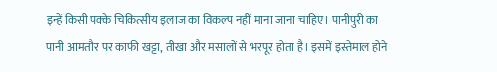इन्हें किसी पक्के चिकित्सीय इलाज का विकल्प नहीं माना जाना चाहिए। पानीपुरी का पानी आमतौर पर काफी खट्टा, तीखा और मसालों से भरपूर होता है। इसमें इस्तेमाल होने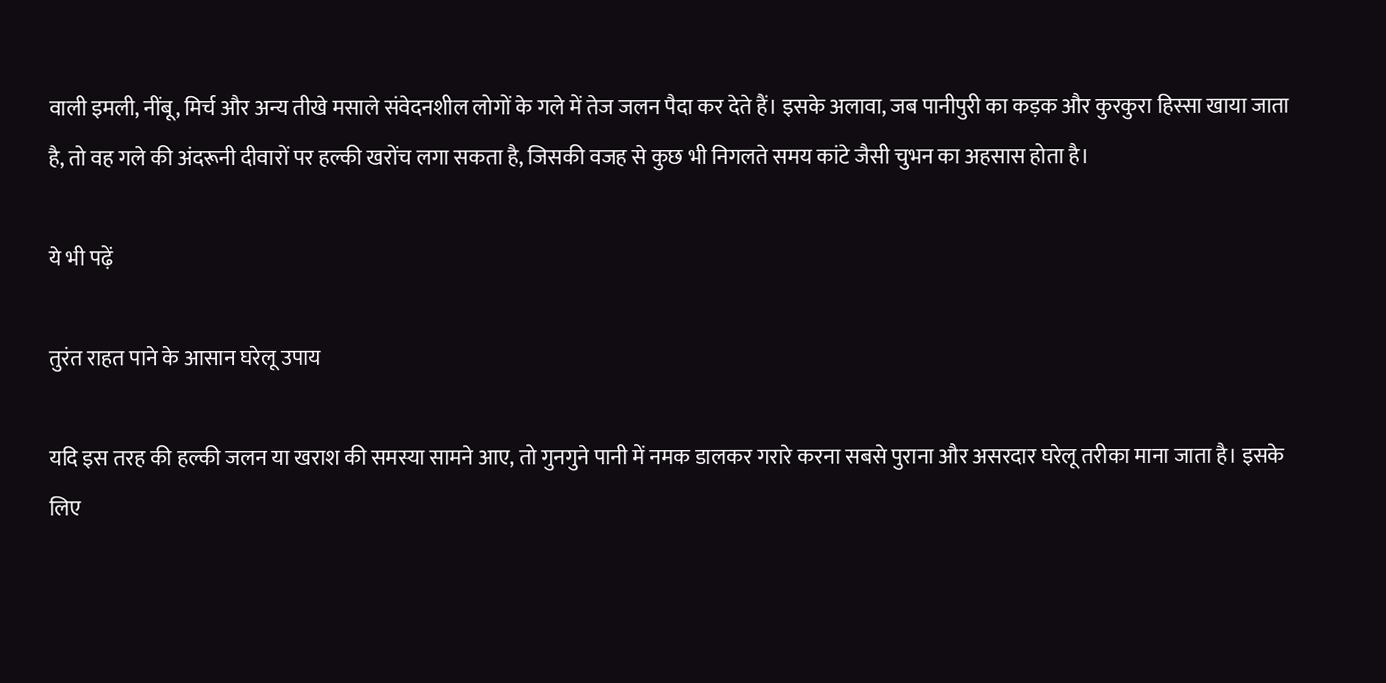वाली इमली, नींबू, मिर्च और अन्य तीखे मसाले संवेदनशील लोगों के गले में तेज जलन पैदा कर देते हैं। इसके अलावा, जब पानीपुरी का कड़क और कुरकुरा हिस्सा खाया जाता है, तो वह गले की अंदरूनी दीवारों पर हल्की खरोंच लगा सकता है, जिसकी वजह से कुछ भी निगलते समय कांटे जैसी चुभन का अहसास होता है।

ये भी पढ़ें

तुरंत राहत पाने के आसान घरेलू उपाय

यदि इस तरह की हल्की जलन या खराश की समस्या सामने आए, तो गुनगुने पानी में नमक डालकर गरारे करना सबसे पुराना और असरदार घरेलू तरीका माना जाता है। इसके लिए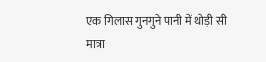एक गिलास गुनगुने पानी में थोड़ी सी मात्रा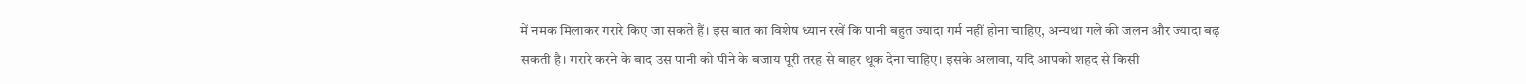में नमक मिलाकर गरारे किए जा सकते हैं। इस बात का विशेष ध्यान रखें कि पानी बहुत ज्यादा गर्म नहीं होना चाहिए, अन्यथा गले की जलन और ज्यादा बढ़ सकती है। गरारे करने के बाद उस पानी को पीने के बजाय पूरी तरह से बाहर थूक देना चाहिए। इसके अलावा, यदि आपको शहद से किसी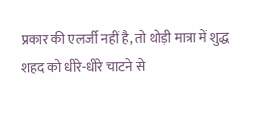प्रकार की एलर्जी नहीं है, तो थोड़ी मात्रा में शुद्ध शहद को धीरे-धीरे चाटने से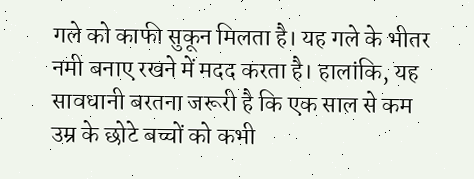गले को काफी सुकून मिलता है। यह गले के भीतर नमी बनाए रखने में मदद करता है। हालांकि, यह सावधानी बरतना जरूरी है कि एक साल से कम उम्र के छोटे बच्चों को कभी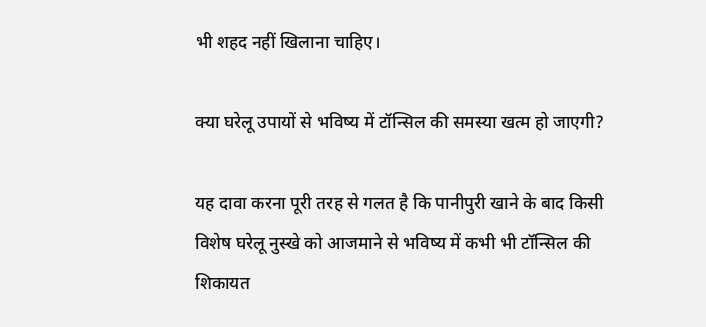भी शहद नहीं खिलाना चाहिए।

क्या घरेलू उपायों से भविष्य में टॉन्सिल की समस्या खत्म हो जाएगी?

यह दावा करना पूरी तरह से गलत है कि पानीपुरी खाने के बाद किसी विशेष घरेलू नुस्खे को आजमाने से भविष्य में कभी भी टॉन्सिल की शिकायत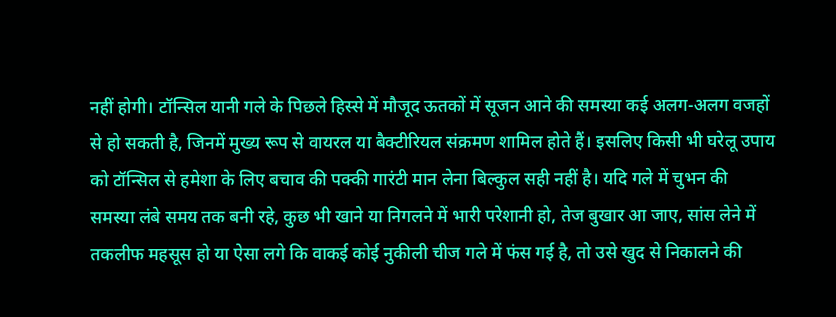नहीं होगी। टॉन्सिल यानी गले के पिछले हिस्से में मौजूद ऊतकों में सूजन आने की समस्या कई अलग-अलग वजहों से हो सकती है, जिनमें मुख्य रूप से वायरल या बैक्टीरियल संक्रमण शामिल होते हैं। इसलिए किसी भी घरेलू उपाय को टॉन्सिल से हमेशा के लिए बचाव की पक्की गारंटी मान लेना बिल्कुल सही नहीं है। यदि गले में चुभन की समस्या लंबे समय तक बनी रहे, कुछ भी खाने या निगलने में भारी परेशानी हो, तेज बुखार आ जाए, सांस लेने में तकलीफ महसूस हो या ऐसा लगे कि वाकई कोई नुकीली चीज गले में फंस गई है, तो उसे खुद से निकालने की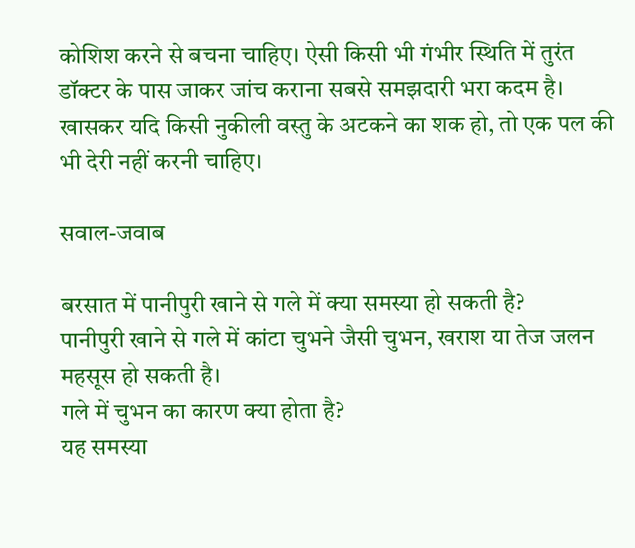कोशिश करने से बचना चाहिए। ऐसी किसी भी गंभीर स्थिति में तुरंत डॉक्टर के पास जाकर जांच कराना सबसे समझदारी भरा कदम है। खासकर यदि किसी नुकीली वस्तु के अटकने का शक हो, तो एक पल की भी देरी नहीं करनी चाहिए।

सवाल-जवाब

बरसात में पानीपुरी खाने से गले में क्या समस्या हो सकती है?
पानीपुरी खाने से गले में कांटा चुभने जैसी चुभन, खराश या तेज जलन महसूस हो सकती है।
गले में चुभन का कारण क्या होता है?
यह समस्या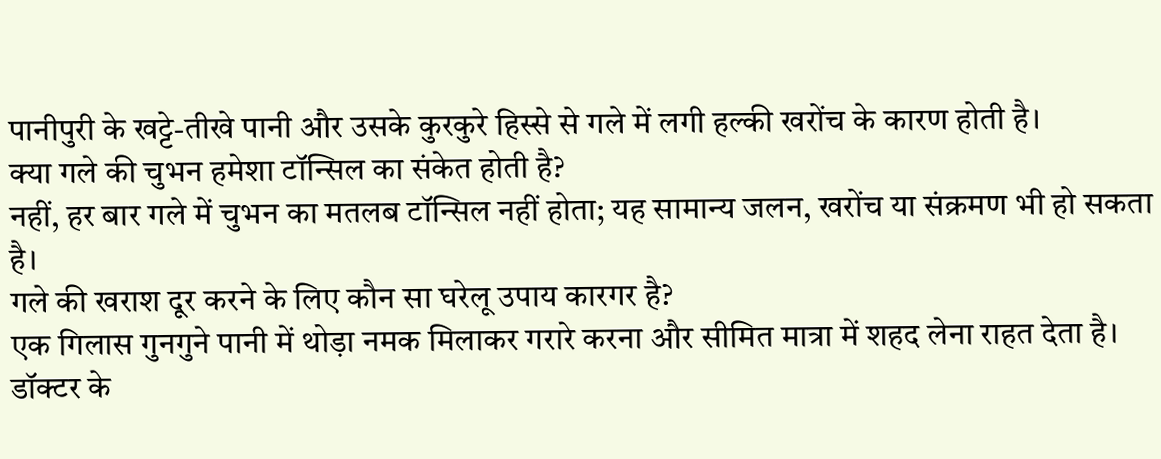पानीपुरी के खट्टे-तीखे पानी और उसके कुरकुरे हिस्से से गले में लगी हल्की खरोंच के कारण होती है।
क्या गले की चुभन हमेशा टॉन्सिल का संकेत होती है?
नहीं, हर बार गले में चुभन का मतलब टॉन्सिल नहीं होता; यह सामान्य जलन, खरोंच या संक्रमण भी हो सकता है।
गले की खराश दूर करने के लिए कौन सा घरेलू उपाय कारगर है?
एक गिलास गुनगुने पानी में थोड़ा नमक मिलाकर गरारे करना और सीमित मात्रा में शहद लेना राहत देता है।
डॉक्टर के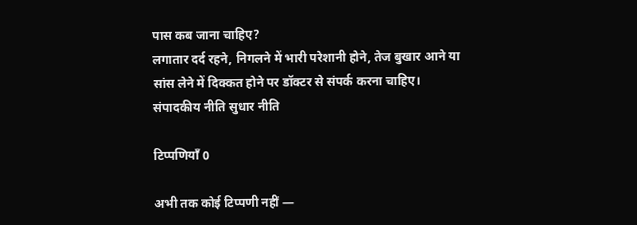पास कब जाना चाहिए?
लगातार दर्द रहने, निगलने में भारी परेशानी होने, तेज बुखार आने या सांस लेने में दिक्कत होने पर डॉक्टर से संपर्क करना चाहिए।
संपादकीय नीति सुधार नीति

टिप्पणियाँ 0

अभी तक कोई टिप्पणी नहीं —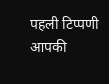पहली टिप्पणी आपकी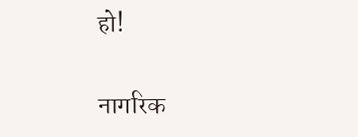हो!

नागरिक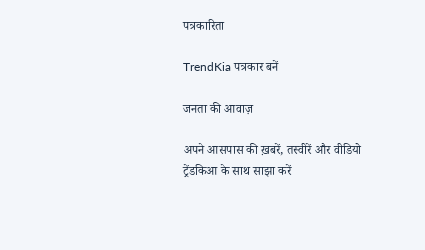पत्रकारिता

TrendKia पत्रकार बनें

जनता की आवाज़

अपने आसपास की ख़बरें, तस्वीरें और वीडियो ट्रेंडकिआ के साथ साझा करें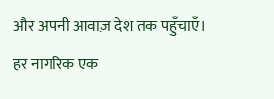और अपनी आवाज़ देश तक पहुँचाएँ। हर नागरिक एक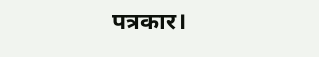पत्रकार।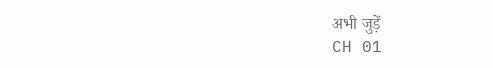अभी जुड़ें
CH 01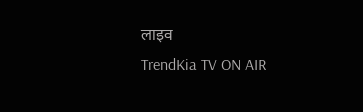लाइव
TrendKia TV ON AIR